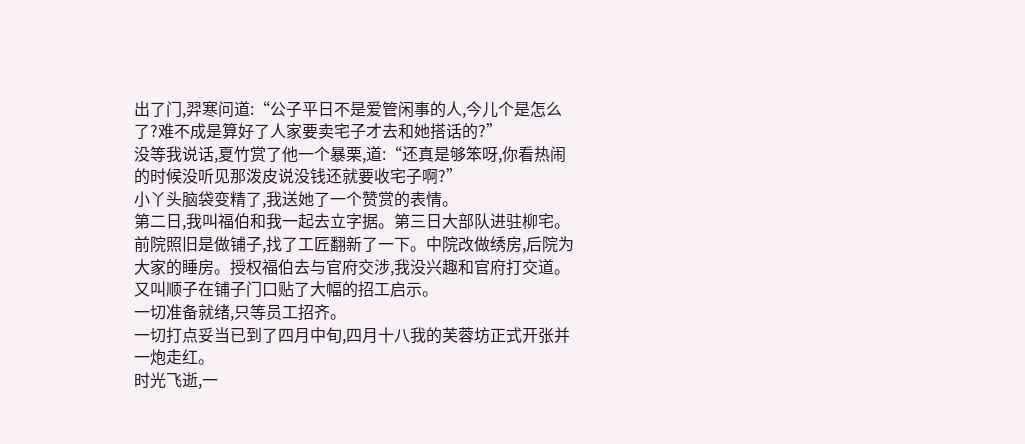出了门,羿寒问道:“公子平日不是爱管闲事的人,今儿个是怎么了?难不成是算好了人家要卖宅子才去和她搭话的?”
没等我说话,夏竹赏了他一个暴栗,道:“还真是够笨呀,你看热闹的时候没听见那泼皮说没钱还就要收宅子啊?”
小丫头脑袋变精了,我送她了一个赞赏的表情。
第二日,我叫福伯和我一起去立字据。第三日大部队进驻柳宅。前院照旧是做铺子,找了工匠翻新了一下。中院改做绣房,后院为大家的睡房。授权福伯去与官府交涉,我没兴趣和官府打交道。又叫顺子在铺子门口贴了大幅的招工启示。
一切准备就绪,只等员工招齐。
一切打点妥当已到了四月中旬,四月十八我的芙蓉坊正式开张并一炮走红。
时光飞逝,一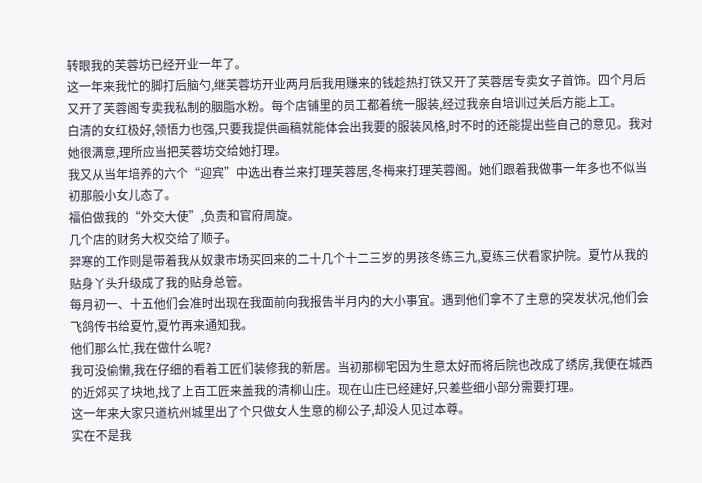转眼我的芙蓉坊已经开业一年了。
这一年来我忙的脚打后脑勺,继芙蓉坊开业两月后我用赚来的钱趁热打铁又开了芙蓉居专卖女子首饰。四个月后又开了芙蓉阁专卖我私制的胭脂水粉。每个店铺里的员工都着统一服装,经过我亲自培训过关后方能上工。
白清的女红极好,领悟力也强,只要我提供画稿就能体会出我要的服装风格,时不时的还能提出些自己的意见。我对她很满意,理所应当把芙蓉坊交给她打理。
我又从当年培养的六个“迎宾”中选出春兰来打理芙蓉居,冬梅来打理芙蓉阁。她们跟着我做事一年多也不似当初那般小女儿态了。
福伯做我的“外交大使”,负责和官府周旋。
几个店的财务大权交给了顺子。
羿寒的工作则是带着我从奴隶市场买回来的二十几个十二三岁的男孩冬练三九,夏练三伏看家护院。夏竹从我的贴身丫头升级成了我的贴身总管。
每月初一、十五他们会准时出现在我面前向我报告半月内的大小事宜。遇到他们拿不了主意的突发状况,他们会飞鸽传书给夏竹,夏竹再来通知我。
他们那么忙,我在做什么呢?
我可没偷懒,我在仔细的看着工匠们装修我的新居。当初那柳宅因为生意太好而将后院也改成了绣房,我便在城西的近郊买了块地,找了上百工匠来盖我的清柳山庄。现在山庄已经建好,只差些细小部分需要打理。
这一年来大家只道杭州城里出了个只做女人生意的柳公子,却没人见过本尊。
实在不是我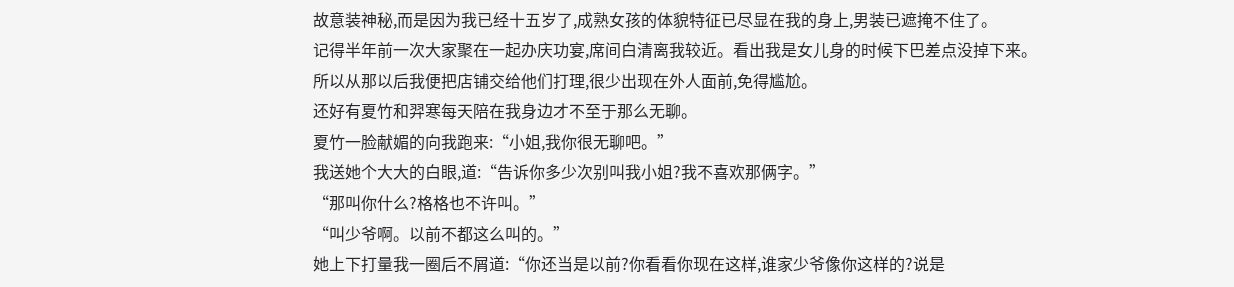故意装神秘,而是因为我已经十五岁了,成熟女孩的体貌特征已尽显在我的身上,男装已遮掩不住了。
记得半年前一次大家聚在一起办庆功宴,席间白清离我较近。看出我是女儿身的时候下巴差点没掉下来。
所以从那以后我便把店铺交给他们打理,很少出现在外人面前,免得尴尬。
还好有夏竹和羿寒每天陪在我身边才不至于那么无聊。
夏竹一脸献媚的向我跑来:“小姐,我你很无聊吧。”
我送她个大大的白眼,道:“告诉你多少次别叫我小姐?我不喜欢那俩字。”
“那叫你什么?格格也不许叫。”
“叫少爷啊。以前不都这么叫的。”
她上下打量我一圈后不屑道:“你还当是以前?你看看你现在这样,谁家少爷像你这样的?说是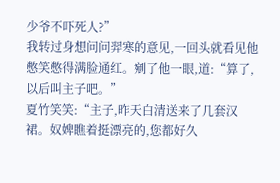少爷不吓死人?”
我转过身想问问羿寒的意见,一回头就看见他憋笑憋得满脸通红。剜了他一眼,道:“算了,以后叫主子吧。”
夏竹笑笑:“主子,昨天白清送来了几套汉裙。奴婢瞧着挺漂亮的,您都好久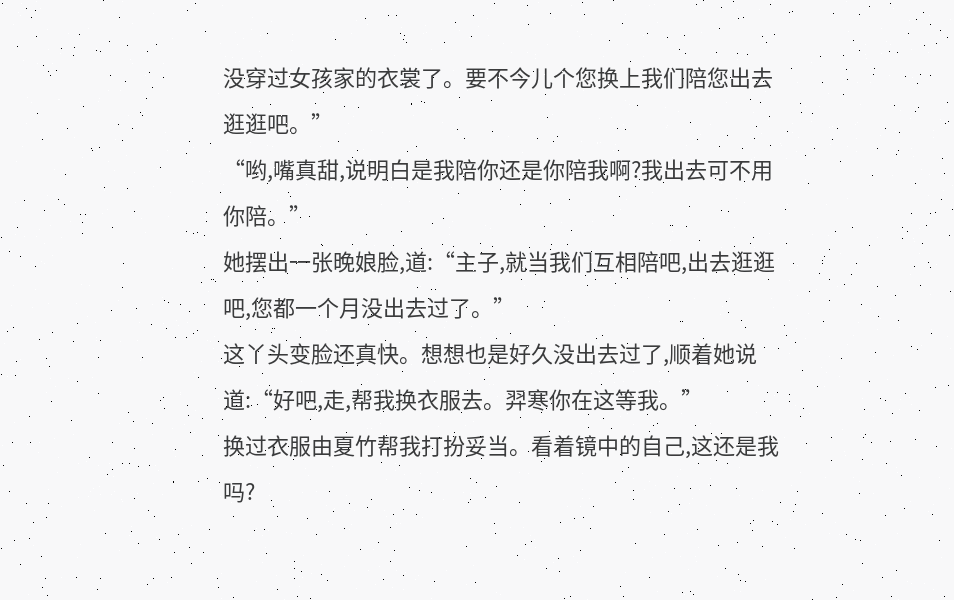没穿过女孩家的衣裳了。要不今儿个您换上我们陪您出去逛逛吧。”
“哟,嘴真甜,说明白是我陪你还是你陪我啊?我出去可不用你陪。”
她摆出一张晚娘脸,道:“主子,就当我们互相陪吧,出去逛逛吧,您都一个月没出去过了。”
这丫头变脸还真快。想想也是好久没出去过了,顺着她说道:“好吧,走,帮我换衣服去。羿寒你在这等我。”
换过衣服由夏竹帮我打扮妥当。看着镜中的自己,这还是我吗?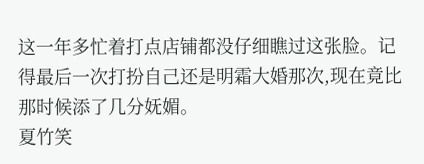这一年多忙着打点店铺都没仔细瞧过这张脸。记得最后一次打扮自己还是明霜大婚那次,现在竟比那时候添了几分妩媚。
夏竹笑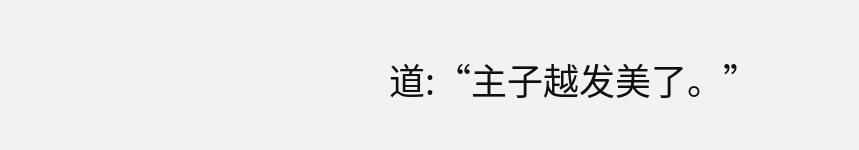道:“主子越发美了。”